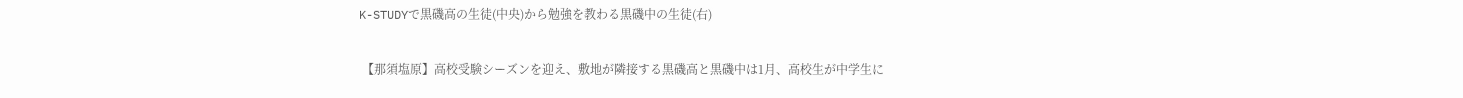K-STUDYで黒磯高の生徒(中央)から勉強を教わる黒磯中の生徒(右)

 【那須塩原】高校受験シーズンを迎え、敷地が隣接する黒磯高と黒磯中は1月、高校生が中学生に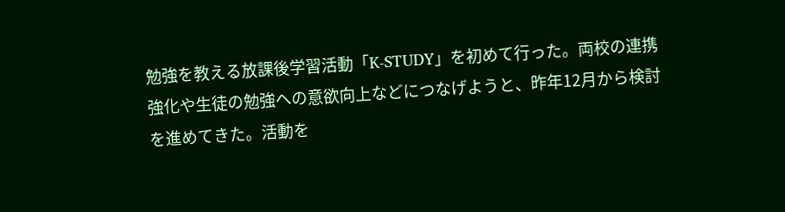勉強を教える放課後学習活動「K-STUDY」を初めて行った。両校の連携強化や生徒の勉強への意欲向上などにつなげようと、昨年12月から検討を進めてきた。活動を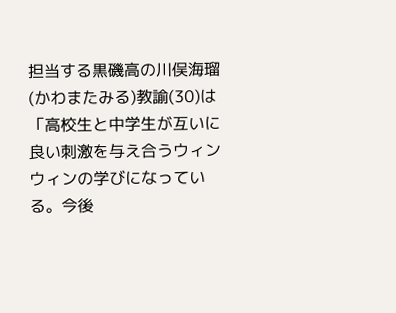担当する黒磯高の川俣海瑠(かわまたみる)教諭(30)は「高校生と中学生が互いに良い刺激を与え合うウィンウィンの学びになっている。今後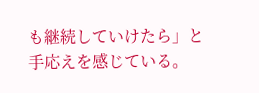も継続していけたら」と手応えを感じている。